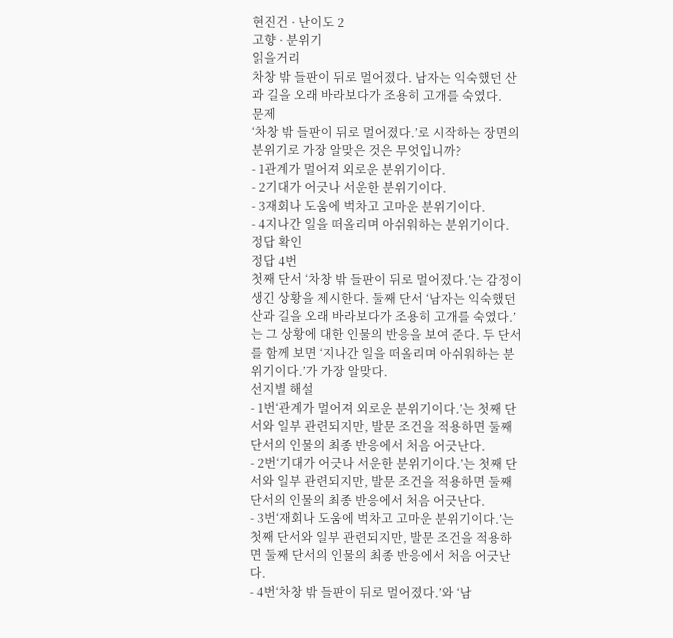현진건 · 난이도 2
고향 · 분위기
읽을거리
차창 밖 들판이 뒤로 멀어졌다. 남자는 익숙했던 산과 길을 오래 바라보다가 조용히 고개를 숙였다.
문제
‘차창 밖 들판이 뒤로 멀어졌다.’로 시작하는 장면의 분위기로 가장 알맞은 것은 무엇입니까?
- 1관계가 멀어져 외로운 분위기이다.
- 2기대가 어긋나 서운한 분위기이다.
- 3재회나 도움에 벅차고 고마운 분위기이다.
- 4지나간 일을 떠올리며 아쉬워하는 분위기이다.
정답 확인
정답 4번
첫째 단서 ‘차창 밖 들판이 뒤로 멀어졌다.’는 감정이 생긴 상황을 제시한다. 둘째 단서 ‘남자는 익숙했던 산과 길을 오래 바라보다가 조용히 고개를 숙였다.’는 그 상황에 대한 인물의 반응을 보여 준다. 두 단서를 함께 보면 ‘지나간 일을 떠올리며 아쉬워하는 분위기이다.’가 가장 알맞다.
선지별 해설
- 1번‘관계가 멀어져 외로운 분위기이다.’는 첫째 단서와 일부 관련되지만, 발문 조건을 적용하면 둘째 단서의 인물의 최종 반응에서 처음 어긋난다.
- 2번‘기대가 어긋나 서운한 분위기이다.’는 첫째 단서와 일부 관련되지만, 발문 조건을 적용하면 둘째 단서의 인물의 최종 반응에서 처음 어긋난다.
- 3번‘재회나 도움에 벅차고 고마운 분위기이다.’는 첫째 단서와 일부 관련되지만, 발문 조건을 적용하면 둘째 단서의 인물의 최종 반응에서 처음 어긋난다.
- 4번‘차창 밖 들판이 뒤로 멀어졌다.’와 ‘남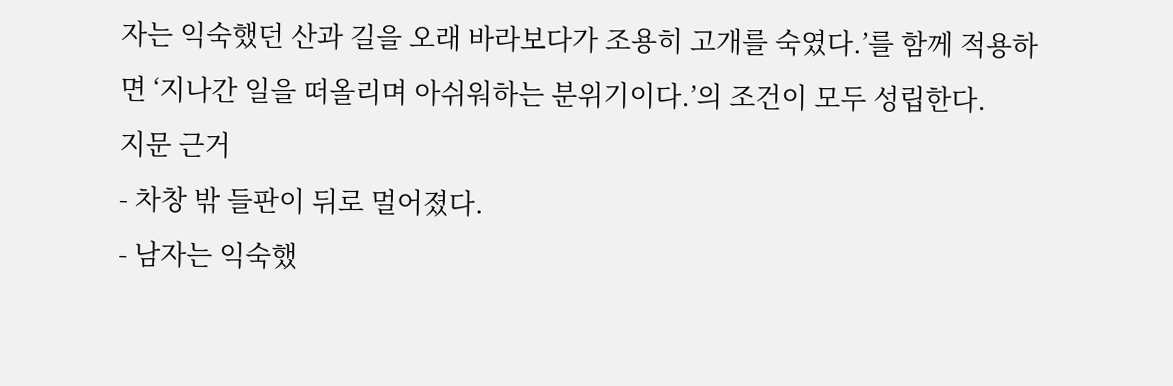자는 익숙했던 산과 길을 오래 바라보다가 조용히 고개를 숙였다.’를 함께 적용하면 ‘지나간 일을 떠올리며 아쉬워하는 분위기이다.’의 조건이 모두 성립한다.
지문 근거
- 차창 밖 들판이 뒤로 멀어졌다.
- 남자는 익숙했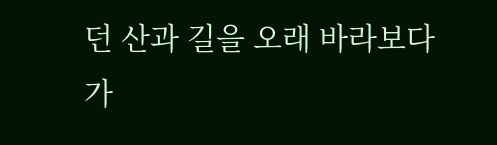던 산과 길을 오래 바라보다가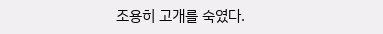조용히 고개를 숙였다.